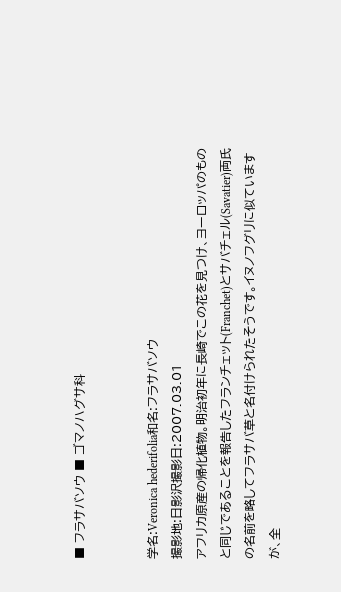■ フラサバソウ ■ ゴマノハグサ科


学名:Veronica hederifolia和名:フラサバソウ
撮影地:日影沢撮影日:2007.03.01
アフリカ原産の帰化植物。明治初年に長崎でこの花を見つけ、ヨーロッパのものと同じであることを報告したフランチェット(Franchet)とサバチェル(Savatier)両氏の名前を略してフラサバ草と名付けられたそうです。イヌノフグリに似ていますが、全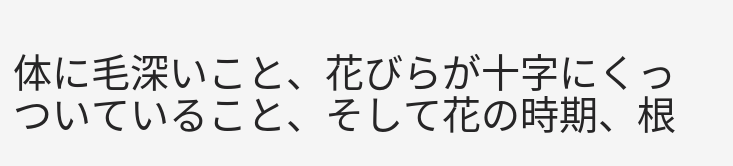体に毛深いこと、花びらが十字にくっついていること、そして花の時期、根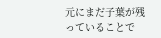元にまだ子葉が残っていることで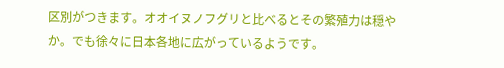区別がつきます。オオイヌノフグリと比べるとその繁殖力は穏やか。でも徐々に日本各地に広がっているようです。